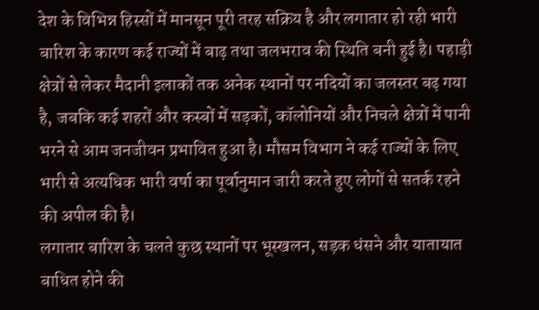देश के विभिन्न हिस्सों में मानसून पूरी तरह सक्रिय है और लगातार हो रही भारी बारिश के कारण कई राज्यों में बाढ़ तथा जलभराव की स्थिति बनी हुई है। पहाड़ी क्षेत्रों से लेकर मैदानी इलाकों तक अनेक स्थानों पर नदियों का जलस्तर बढ़ गया है, जबकि कई शहरों और कस्बों में सड़कों, कॉलोनियों और निचले क्षेत्रों में पानी भरने से आम जनजीवन प्रभावित हुआ है। मौसम विभाग ने कई राज्यों के लिए भारी से अत्यधिक भारी वर्षा का पूर्वानुमान जारी करते हुए लोगों से सतर्क रहने की अपील की है।
लगातार बारिश के चलते कुछ स्थानों पर भूस्खलन, सड़क धंसने और यातायात बाधित होने की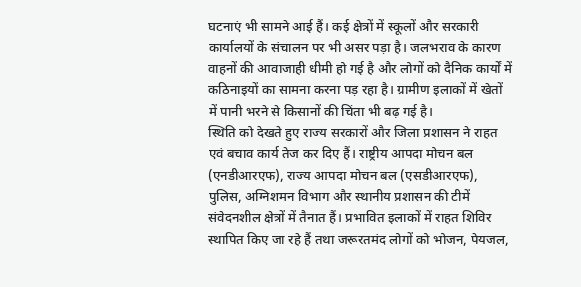घटनाएं भी सामने आई हैं। कई क्षेत्रों में स्कूलों और सरकारी कार्यालयों के संचालन पर भी असर पड़ा है। जलभराव के कारण वाहनों की आवाजाही धीमी हो गई है और लोगों को दैनिक कार्यों में कठिनाइयों का सामना करना पड़ रहा है। ग्रामीण इलाकों में खेतों में पानी भरने से किसानों की चिंता भी बढ़ गई है।
स्थिति को देखते हुए राज्य सरकारों और जिला प्रशासन ने राहत एवं बचाव कार्य तेज कर दिए हैं। राष्ट्रीय आपदा मोचन बल (एनडीआरएफ), राज्य आपदा मोचन बल (एसडीआरएफ), पुलिस, अग्निशमन विभाग और स्थानीय प्रशासन की टीमें संवेदनशील क्षेत्रों में तैनात हैं। प्रभावित इलाकों में राहत शिविर स्थापित किए जा रहे हैं तथा जरूरतमंद लोगों को भोजन, पेयजल,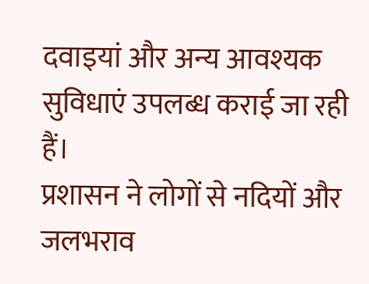दवाइयां और अन्य आवश्यक सुविधाएं उपलब्ध कराई जा रही हैं।
प्रशासन ने लोगों से नदियों और जलभराव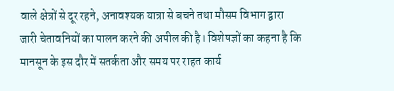वाले क्षेत्रों से दूर रहने, अनावश्यक यात्रा से बचने तथा मौसम विभाग द्वारा जारी चेतावनियों का पालन करने की अपील की है। विशेषज्ञों का कहना है कि मानसून के इस दौर में सतर्कता और समय पर राहत कार्य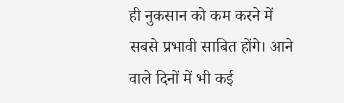ही नुकसान को कम करने में सबसे प्रभावी साबित होंगे। आने वाले दिनों में भी कई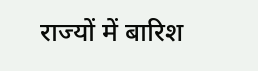राज्यों में बारिश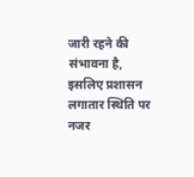जारी रहने की संभावना है, इसलिए प्रशासन लगातार स्थिति पर नजर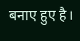बनाए हुए है।